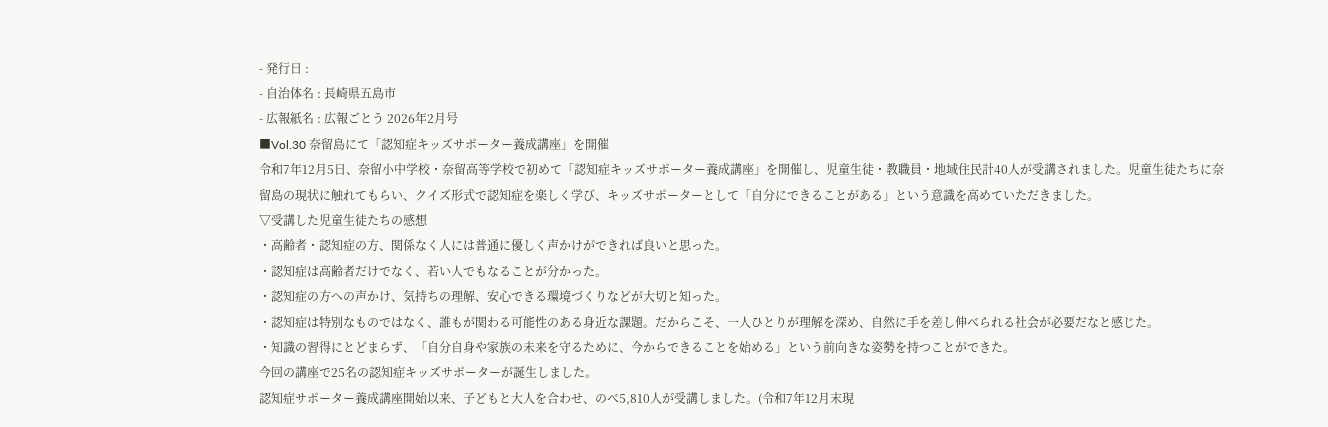- 発行日 :
- 自治体名 : 長崎県五島市
- 広報紙名 : 広報ごとう 2026年2月号
■Vol.30 奈留島にて「認知症キッズサポーター養成講座」を開催
令和7年12月5日、奈留小中学校・奈留高等学校で初めて「認知症キッズサポーター養成講座」を開催し、児童生徒・教職員・地域住民計40人が受講されました。児童生徒たちに奈留島の現状に触れてもらい、クイズ形式で認知症を楽しく学び、キッズサポーターとして「自分にできることがある」という意識を高めていただきました。
▽受講した児童生徒たちの感想
・高齢者・認知症の方、関係なく人には普通に優しく声かけができれば良いと思った。
・認知症は高齢者だけでなく、若い人でもなることが分かった。
・認知症の方への声かけ、気持ちの理解、安心できる環境づくりなどが大切と知った。
・認知症は特別なものではなく、誰もが関わる可能性のある身近な課題。だからこそ、一人ひとりが理解を深め、自然に手を差し伸べられる社会が必要だなと感じた。
・知識の習得にとどまらず、「自分自身や家族の未来を守るために、今からできることを始める」という前向きな姿勢を持つことができた。
今回の講座で25名の認知症キッズサポーターが誕生しました。
認知症サポーター養成講座開始以来、子どもと大人を合わせ、のべ5,810人が受講しました。(令和7年12月末現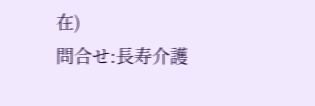在)
問合せ:長寿介護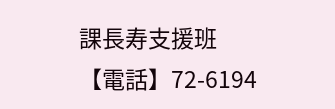課長寿支援班
【電話】72-6194